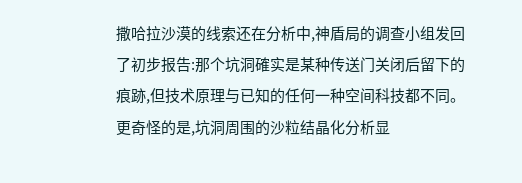撒哈拉沙漠的线索还在分析中,神盾局的调查小组发回了初步报告:那个坑洞確实是某种传送门关闭后留下的痕跡,但技术原理与已知的任何一种空间科技都不同。更奇怪的是,坑洞周围的沙粒结晶化分析显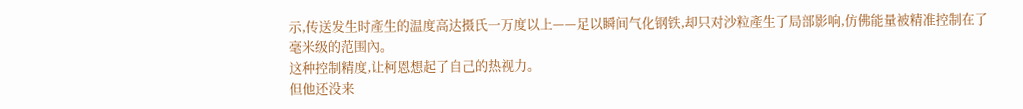示,传送发生时產生的温度高达摄氏一万度以上——足以瞬间气化钢铁,却只对沙粒產生了局部影响,仿佛能量被精准控制在了毫米级的范围內。
这种控制精度,让柯恩想起了自己的热视力。
但他还没来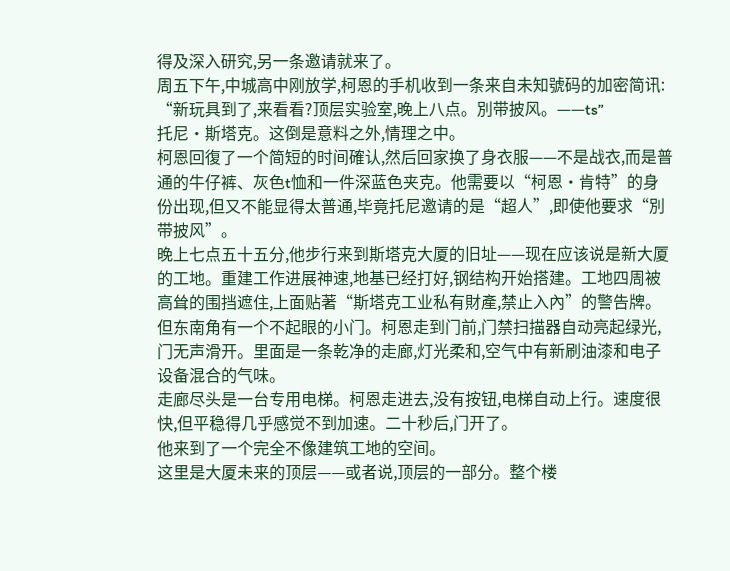得及深入研究,另一条邀请就来了。
周五下午,中城高中刚放学,柯恩的手机收到一条来自未知號码的加密简讯:
“新玩具到了,来看看?顶层实验室,晚上八点。別带披风。——ts”
托尼·斯塔克。这倒是意料之外,情理之中。
柯恩回復了一个简短的时间確认,然后回家换了身衣服——不是战衣,而是普通的牛仔裤、灰色t恤和一件深蓝色夹克。他需要以“柯恩·肯特”的身份出现,但又不能显得太普通,毕竟托尼邀请的是“超人”,即使他要求“別带披风”。
晚上七点五十五分,他步行来到斯塔克大厦的旧址——现在应该说是新大厦的工地。重建工作进展神速,地基已经打好,钢结构开始搭建。工地四周被高耸的围挡遮住,上面贴著“斯塔克工业私有財產,禁止入內”的警告牌。
但东南角有一个不起眼的小门。柯恩走到门前,门禁扫描器自动亮起绿光,门无声滑开。里面是一条乾净的走廊,灯光柔和,空气中有新刷油漆和电子设备混合的气味。
走廊尽头是一台专用电梯。柯恩走进去,没有按钮,电梯自动上行。速度很快,但平稳得几乎感觉不到加速。二十秒后,门开了。
他来到了一个完全不像建筑工地的空间。
这里是大厦未来的顶层——或者说,顶层的一部分。整个楼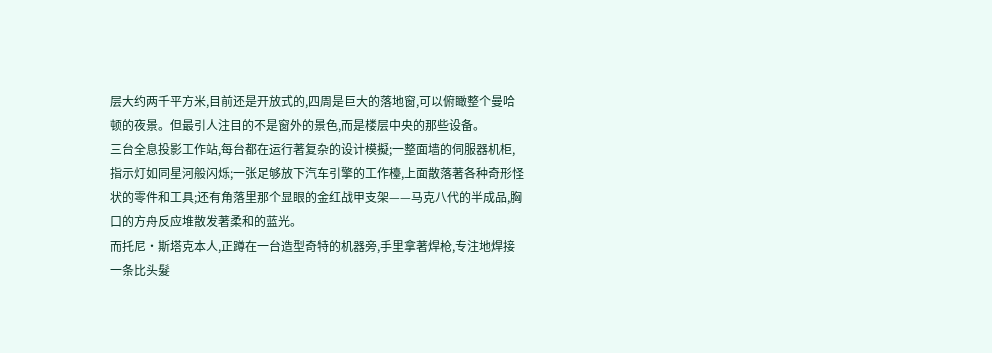层大约两千平方米,目前还是开放式的,四周是巨大的落地窗,可以俯瞰整个曼哈顿的夜景。但最引人注目的不是窗外的景色,而是楼层中央的那些设备。
三台全息投影工作站,每台都在运行著复杂的设计模擬;一整面墙的伺服器机柜,指示灯如同星河般闪烁;一张足够放下汽车引擎的工作檯,上面散落著各种奇形怪状的零件和工具;还有角落里那个显眼的金红战甲支架——马克八代的半成品,胸口的方舟反应堆散发著柔和的蓝光。
而托尼·斯塔克本人,正蹲在一台造型奇特的机器旁,手里拿著焊枪,专注地焊接一条比头髮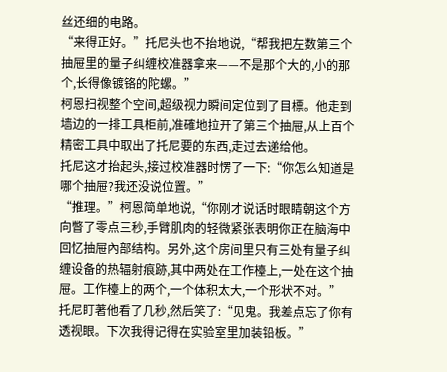丝还细的电路。
“来得正好。”托尼头也不抬地说,“帮我把左数第三个抽屉里的量子纠缠校准器拿来——不是那个大的,小的那个,长得像镀铬的陀螺。”
柯恩扫视整个空间,超级视力瞬间定位到了目標。他走到墙边的一排工具柜前,准確地拉开了第三个抽屉,从上百个精密工具中取出了托尼要的东西,走过去递给他。
托尼这才抬起头,接过校准器时愣了一下:“你怎么知道是哪个抽屉?我还没说位置。”
“推理。”柯恩简单地说,“你刚才说话时眼睛朝这个方向瞥了零点三秒,手臂肌肉的轻微紧张表明你正在脑海中回忆抽屉內部结构。另外,这个房间里只有三处有量子纠缠设备的热辐射痕跡,其中两处在工作檯上,一处在这个抽屉。工作檯上的两个,一个体积太大,一个形状不对。”
托尼盯著他看了几秒,然后笑了:“见鬼。我差点忘了你有透视眼。下次我得记得在实验室里加装铅板。”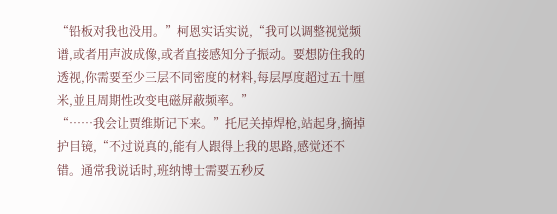“铅板对我也没用。”柯恩实话实说,“我可以调整视觉频谱,或者用声波成像,或者直接感知分子振动。要想防住我的透视,你需要至少三层不同密度的材料,每层厚度超过五十厘米,並且周期性改变电磁屏蔽频率。”
“……我会让贾维斯记下来。”托尼关掉焊枪,站起身,摘掉护目镜,“不过说真的,能有人跟得上我的思路,感觉还不错。通常我说话时,班纳博士需要五秒反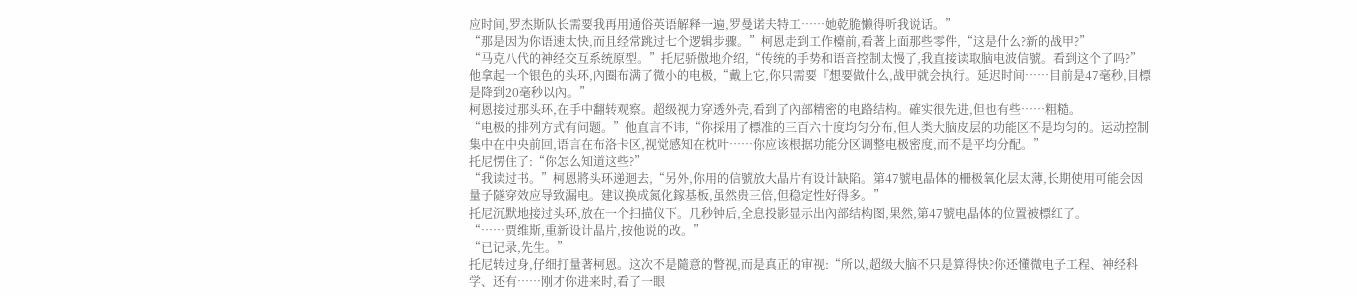应时间,罗杰斯队长需要我再用通俗英语解释一遍,罗曼诺夫特工……她乾脆懒得听我说话。”
“那是因为你语速太快,而且经常跳过七个逻辑步骤。”柯恩走到工作檯前,看著上面那些零件,“这是什么?新的战甲?”
“马克八代的神经交互系统原型。”托尼骄傲地介绍,“传统的手势和语音控制太慢了,我直接读取脑电波信號。看到这个了吗?”他拿起一个银色的头环,內圈布满了微小的电极,“戴上它,你只需要『想要做什么,战甲就会执行。延迟时间……目前是47毫秒,目標是降到20毫秒以內。”
柯恩接过那头环,在手中翻转观察。超级视力穿透外壳,看到了內部精密的电路结构。確实很先进,但也有些……粗糙。
“电极的排列方式有问题。”他直言不讳,“你採用了標准的三百六十度均匀分布,但人类大脑皮层的功能区不是均匀的。运动控制集中在中央前回,语言在布洛卡区,视觉感知在枕叶……你应该根据功能分区调整电极密度,而不是平均分配。”
托尼愣住了:“你怎么知道这些?”
“我读过书。”柯恩將头环递迴去,“另外,你用的信號放大晶片有设计缺陷。第47號电晶体的柵极氧化层太薄,长期使用可能会因量子隧穿效应导致漏电。建议换成氮化鎵基板,虽然贵三倍,但稳定性好得多。”
托尼沉默地接过头环,放在一个扫描仪下。几秒钟后,全息投影显示出內部结构图,果然,第47號电晶体的位置被標红了。
“……贾维斯,重新设计晶片,按他说的改。”
“已记录,先生。”
托尼转过身,仔细打量著柯恩。这次不是隨意的瞥视,而是真正的审视:“所以,超级大脑不只是算得快?你还懂微电子工程、神经科学、还有……刚才你进来时,看了一眼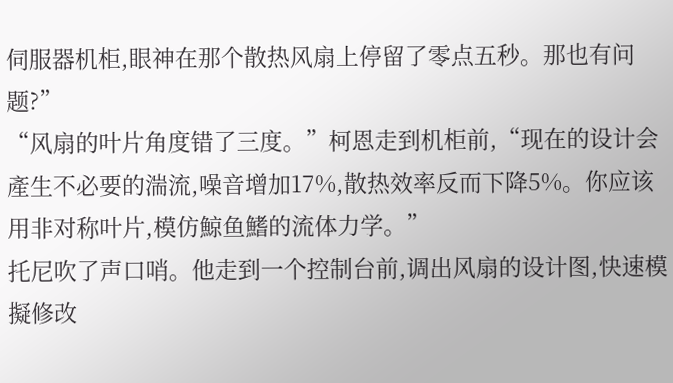伺服器机柜,眼神在那个散热风扇上停留了零点五秒。那也有问题?”
“风扇的叶片角度错了三度。”柯恩走到机柜前,“现在的设计会產生不必要的湍流,噪音增加17%,散热效率反而下降5%。你应该用非对称叶片,模仿鯨鱼鰭的流体力学。”
托尼吹了声口哨。他走到一个控制台前,调出风扇的设计图,快速模擬修改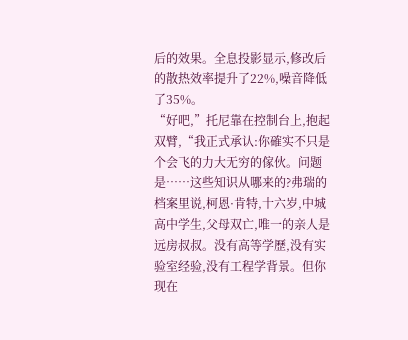后的效果。全息投影显示,修改后的散热效率提升了22%,噪音降低了35%。
“好吧,”托尼靠在控制台上,抱起双臂,“我正式承认:你確实不只是个会飞的力大无穷的傢伙。问题是……这些知识从哪来的?弗瑞的档案里说,柯恩·肯特,十六岁,中城高中学生,父母双亡,唯一的亲人是远房叔叔。没有高等学歷,没有实验室经验,没有工程学背景。但你现在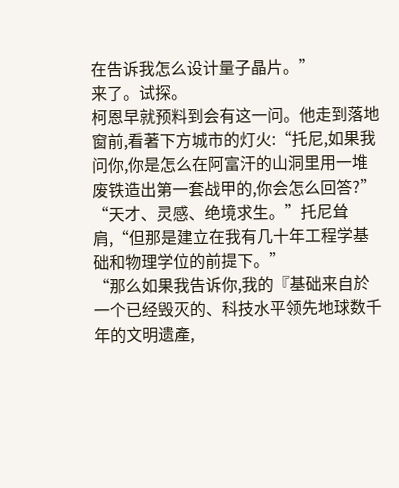在告诉我怎么设计量子晶片。”
来了。试探。
柯恩早就预料到会有这一问。他走到落地窗前,看著下方城市的灯火:“托尼,如果我问你,你是怎么在阿富汗的山洞里用一堆废铁造出第一套战甲的,你会怎么回答?”
“天才、灵感、绝境求生。”托尼耸肩,“但那是建立在我有几十年工程学基础和物理学位的前提下。”
“那么如果我告诉你,我的『基础来自於一个已经毁灭的、科技水平领先地球数千年的文明遗產,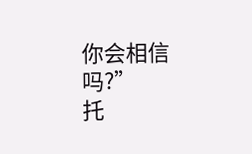你会相信吗?”
托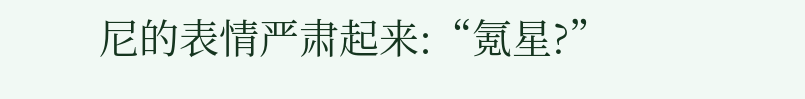尼的表情严肃起来:“氪星?”